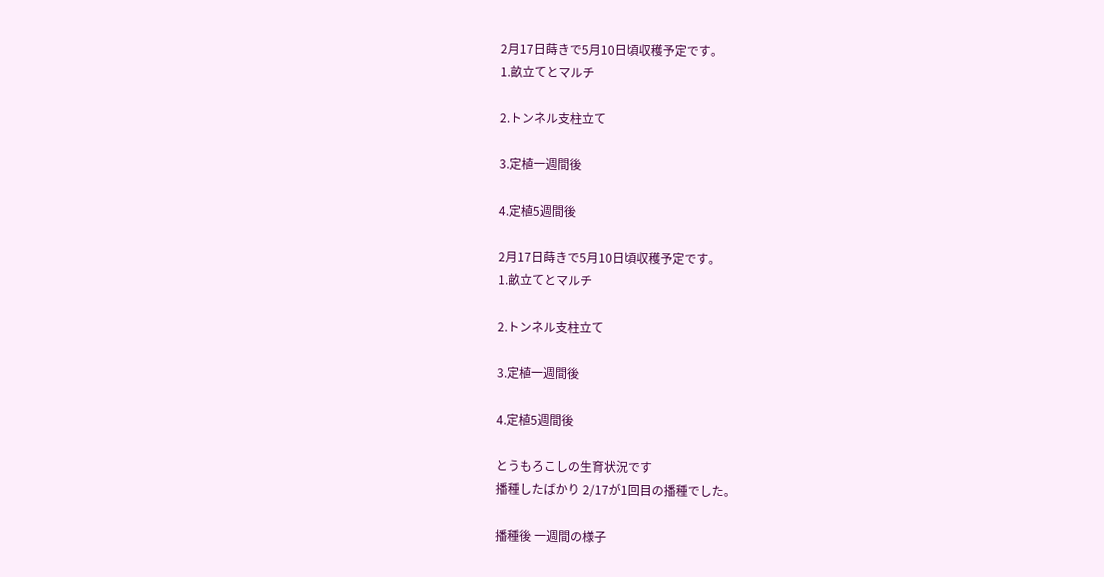2月17日蒔きで5月10日頃収穫予定です。
1.畝立てとマルチ

2.トンネル支柱立て

3.定植一週間後

4.定植5週間後

2月17日蒔きで5月10日頃収穫予定です。
1.畝立てとマルチ

2.トンネル支柱立て

3.定植一週間後

4.定植5週間後

とうもろこしの生育状況です
播種したばかり 2/17が1回目の播種でした。

播種後 一週間の様子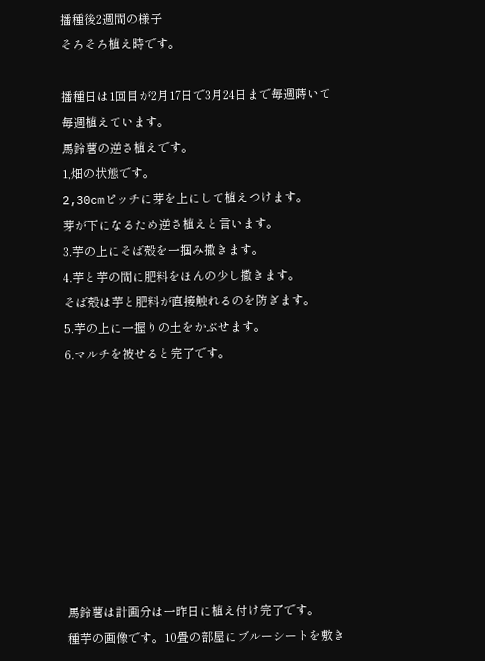播種後2週間の様子
そろそろ植え時です。

播種日は1回目が2月17日で3月24日まで毎週蒔いて
毎週植えています。
馬鈴薯の逆さ植えです。
1,畑の状態です。
2,30cmピッチに芽を上にして植えつけます。
芽が下になるため逆さ植えと言います。
3.芋の上にそば殻を一掴み撒きます。
4.芋と芋の間に肥料をほんの少し撒きます。
そば殻は芋と肥料が直接触れるのを防ぎます。
5.芋の上に一握りの土をかぶせます。
6.マルチを被せると完了です。









馬鈴薯は計画分は一昨日に植え付け完了です。
種芋の画像です。10畳の部屋にブルーシートを敷き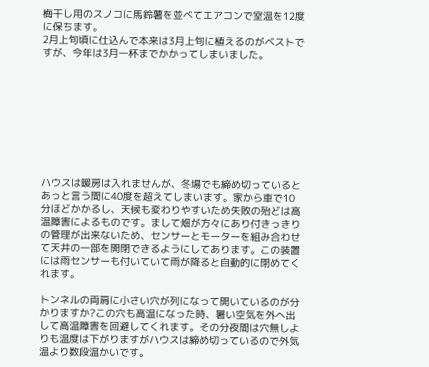梅干し用のスノコに馬鈴薯を並べてエアコンで室温を12度に保ちます。
2月上旬頃に仕込んで本来は3月上旬に植えるのがベストですが、今年は3月一杯までかかってしまいました。









ハウスは暖房は入れませんが、冬場でも締め切っているとあっと言う間に40度を超えてしまいます。家から車で10分ほどかかるし、天候も変わりやすいため失敗の殆どは高温障害によるものです。まして畑が方々にあり付きっきりの管理が出来ないため、センサーとモーターを組み合わせて天井の一部を開閉できるようにしてあります。この装置には雨センサーも付いていて雨が降ると自動的に閉めてくれます。

トンネルの両肩に小さい穴が列になって開いているのが分かりますか?この穴も高温になった時、暑い空気を外へ出して高温障害を回避してくれます。その分夜間は穴無しよりも温度は下がりますがハウスは締め切っているので外気温より数段温かいです。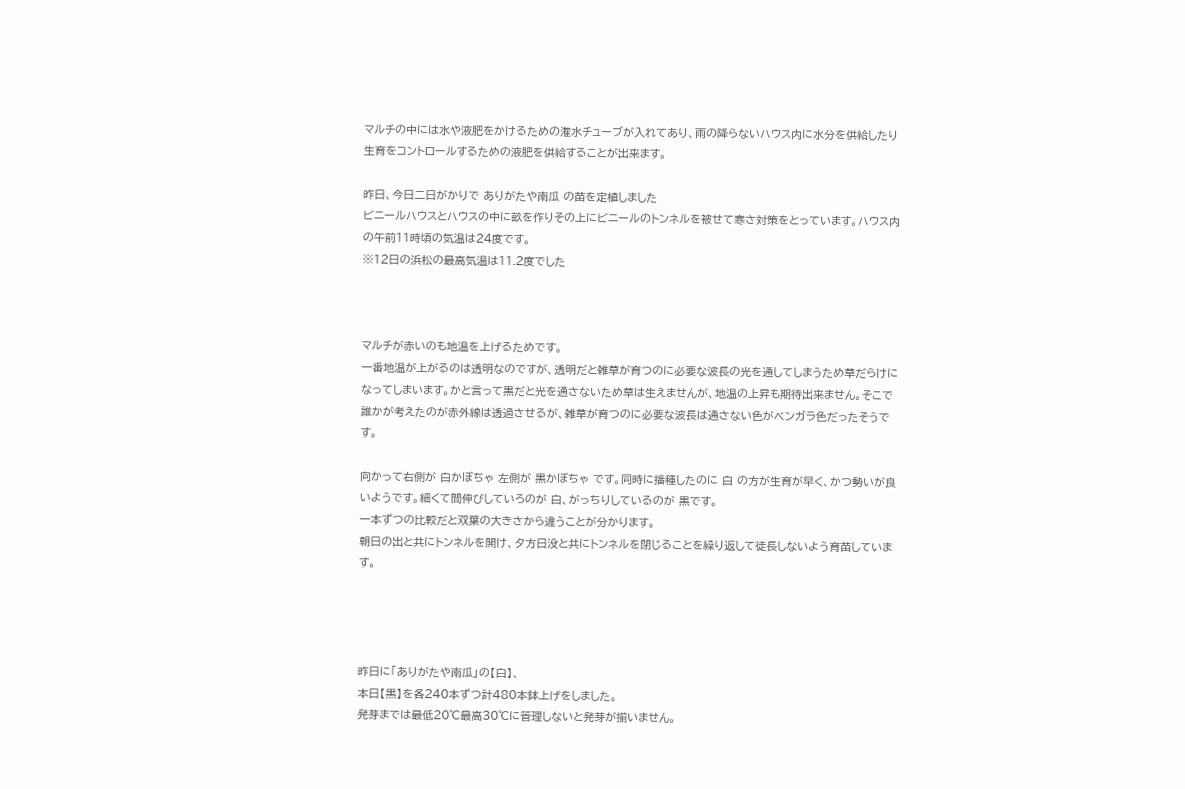マルチの中には水や液肥をかけるための潅水チューブが入れてあり、雨の降らないハウス内に水分を供給したり生育をコントロールするための液肥を供給することが出来ます。

昨日、今日二日がかりで ありがたや南瓜 の苗を定植しました
ビニールハウスとハウスの中に畝を作りその上にビニールのトンネルを被せて寒さ対策をとっています。ハウス内の午前11時頃の気温は24度です。
※12日の浜松の最高気温は11.2度でした



マルチが赤いのも地温を上げるためです。
一番地温が上がるのは透明なのですが、透明だと雑草が育つのに必要な波長の光を通してしまうため草だらけになってしまいます。かと言って黒だと光を通さないため草は生えませんが、地温の上昇も期待出来ません。そこで誰かが考えたのが赤外線は透過させるが、雑草が育つのに必要な波長は通さない色がベンガラ色だったそうです。

向かって右側が 白かぼちゃ 左側が 黒かぼちゃ です。同時に播種したのに 白 の方が生育が早く、かつ勢いが良いようです。細くて間伸びしていろのが 白、がっちりしているのが 黒です。
一本ずつの比較だと双葉の大きさから違うことが分かります。
朝日の出と共にトンネルを開け、夕方日没と共にトンネルを閉じることを繰り返して徒長しないよう育苗しています。




昨日に「ありがたや南瓜」の【白】、
本日【黒】を各240本ずつ計480本鉢上げをしました。
発芽までは最低20℃最高30℃に管理しないと発芽が揃いません。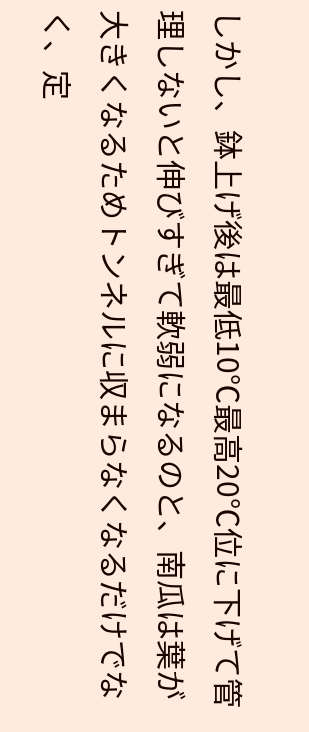しかし、鉢上げ後は最低10℃最高20℃位に下げて管理しないと伸びすぎて軟弱になるのと、南瓜は葉が大きくなるためトンネルに収まらなくなるだけでなく、定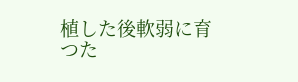植した後軟弱に育つた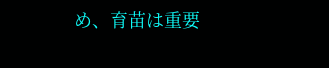め、育苗は重要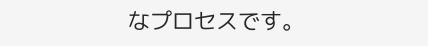なプロセスです。